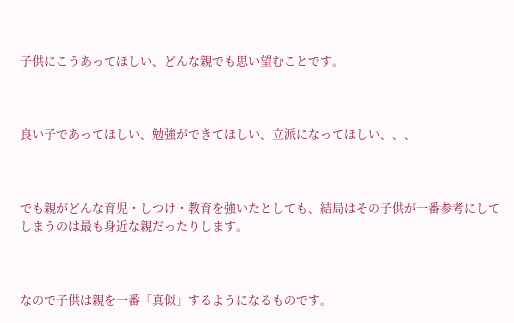子供にこうあってほしい、どんな親でも思い望むことです。



良い子であってほしい、勉強ができてほしい、立派になってほしい、、、



でも親がどんな育児・しつけ・教育を強いたとしても、結局はその子供が一番参考にしてしまうのは最も身近な親だったりします。



なので子供は親を一番「真似」するようになるものです。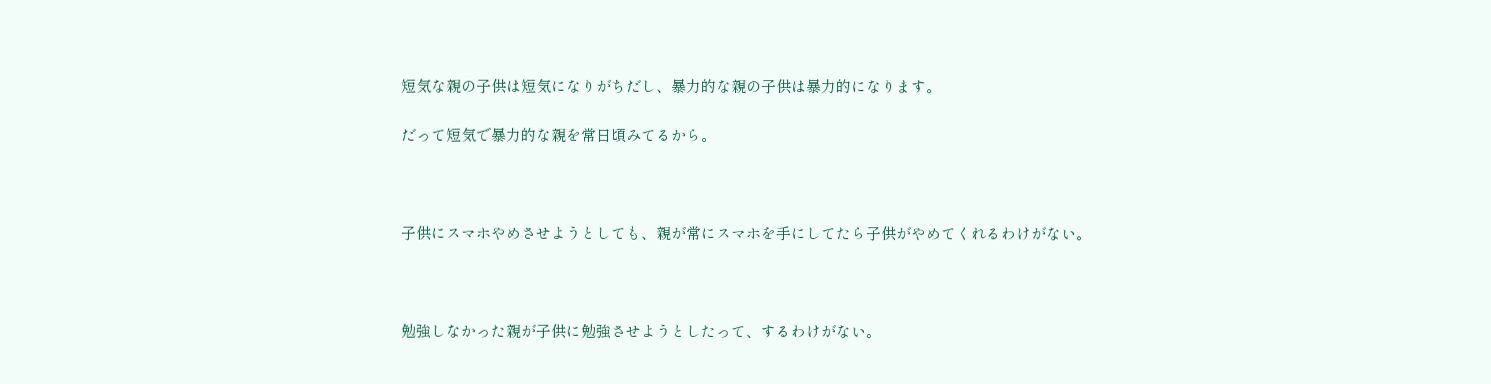短気な親の子供は短気になりがちだし、暴力的な親の子供は暴力的になります。

だって短気で暴力的な親を常日頃みてるから。



子供にスマホやめさせようとしても、親が常にスマホを手にしてたら子供がやめてくれるわけがない。



勉強しなかった親が子供に勉強させようとしたって、するわけがない。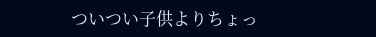ついつい子供よりちょっ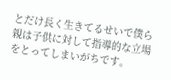とだけ長く生きてるせいで僕ら親は子供に対して指導的な立場をとってしまいがちです。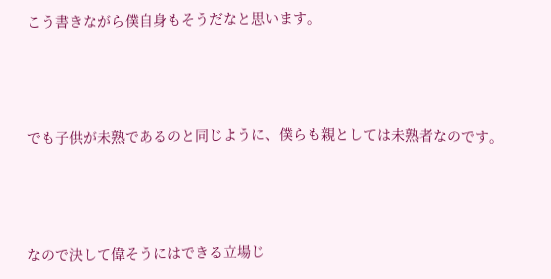こう書きながら僕自身もそうだなと思います。



でも子供が未熟であるのと同じように、僕らも親としては未熟者なのです。



なので決して偉そうにはできる立場じ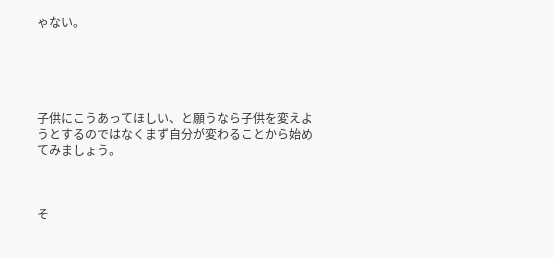ゃない。





子供にこうあってほしい、と願うなら子供を変えようとするのではなくまず自分が変わることから始めてみましょう。



そ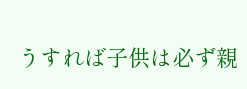うすれば子供は必ず親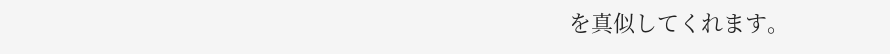を真似してくれます。